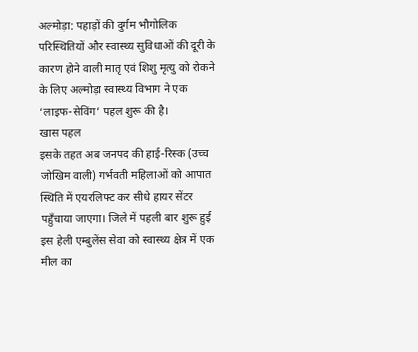अल्मोड़ा: पहाड़ों की दुर्गम भौगोलिक परिस्थितियों और स्वास्थ्य सुविधाओं की दूरी के कारण होने वाली मातृ एवं शिशु मृत्यु को रोकने के लिए अल्मोड़ा स्वास्थ्य विभाग ने एक ‘लाइफ-सेविंग’ पहल शुरू की है।
खास पहल
इसके तहत अब जनपद की हाई-रिस्क (उच्च जोखिम वाली) गर्भवती महिलाओं को आपात स्थिति में एयरलिफ्ट कर सीधे हायर सेंटर पहुँचाया जाएगा। जिले में पहली बार शुरू हुई इस हेली एम्बुलेंस सेवा को स्वास्थ्य क्षेत्र में एक मील का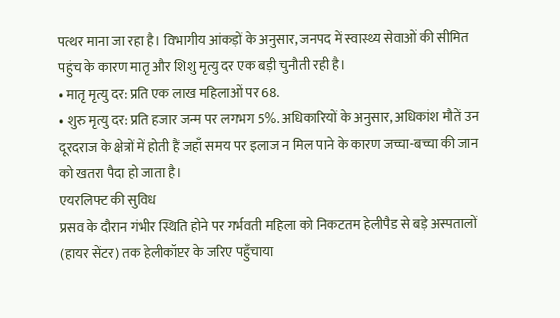पत्थर माना जा रहा है। विभागीय आंकड़ों के अनुसार, जनपद में स्वास्थ्य सेवाओं की सीमित पहुंच के कारण मातृ और शिशु मृत्यु दर एक बड़ी चुनौती रही है।
• मातृ मृत्यु दर: प्रति एक लाख महिलाओं पर 68.
• शुरु मृत्यु दर: प्रति हजार जन्म पर लगभग 5%. अधिकारियों के अनुसार, अधिकांश मौतें उन दूरदराज के क्षेत्रों में होती हैं जहाँ समय पर इलाज न मिल पाने के कारण जच्चा-बच्चा की जान को खतरा पैदा हो जाता है।
एयरलिफ्ट की सुविध
प्रसव के दौरान गंभीर स्थिति होने पर गर्भवती महिला को निकटतम हेलीपैड से बड़े अस्पतालों (हायर सेंटर) तक हेलीकॉप्टर के जरिए पहुँचाया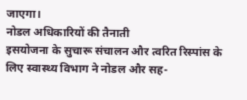जाएगा।
नोडल अधिकारियों की तैनाती
इसयोजना के सुचारू संचालन और त्वरित रिस्पांस के लिए स्वास्थ्य विभाग ने नोडल और सह-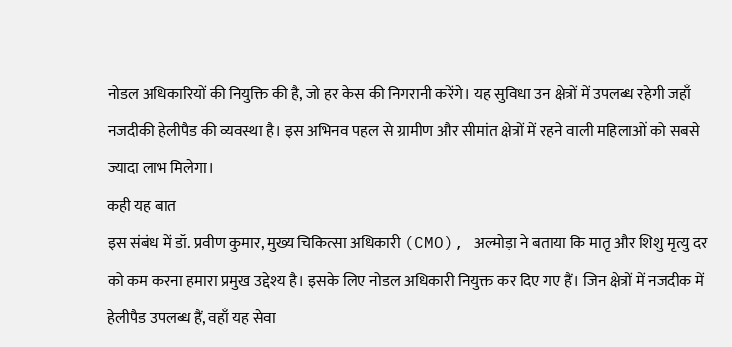नोडल अधिकारियों की नियुक्ति की है, जो हर केस की निगरानी करेंगे। यह सुविधा उन क्षेत्रों में उपलब्ध रहेगी जहाँ नजदीकी हेलीपैड की व्यवस्था है। इस अभिनव पहल से ग्रामीण और सीमांत क्षेत्रों में रहने वाली महिलाओं को सबसे ज्यादा लाभ मिलेगा।
कही यह बात
इस संबंध में डॉ. प्रवीण कुमार, मुख्य चिकित्सा अधिकारी (CMO), अल्मोड़ा ने बताया कि मातृ और शिशु मृत्यु दर को कम करना हमारा प्रमुख उद्देश्य है। इसके लिए नोडल अधिकारी नियुक्त कर दिए गए हैं। जिन क्षेत्रों में नजदीक में हेलीपैड उपलब्ध हैं, वहाँ यह सेवा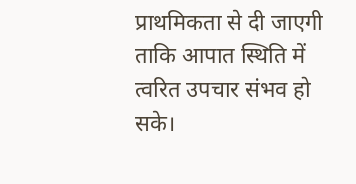प्राथमिकता से दी जाएगी ताकि आपात स्थिति में त्वरित उपचार संभव हो सके।